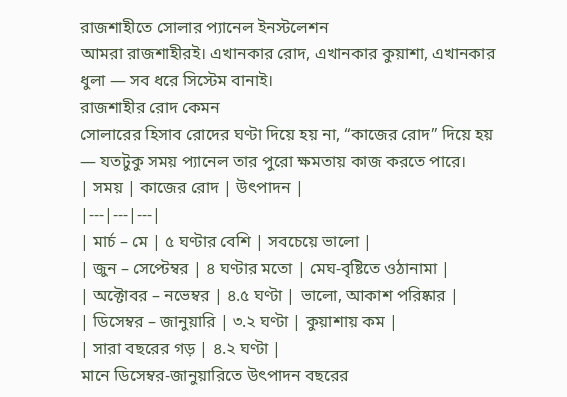রাজশাহীতে সোলার প্যানেল ইনস্টলেশন
আমরা রাজশাহীরই। এখানকার রোদ, এখানকার কুয়াশা, এখানকার ধুলা — সব ধরে সিস্টেম বানাই।
রাজশাহীর রোদ কেমন
সোলারের হিসাব রোদের ঘণ্টা দিয়ে হয় না, “কাজের রোদ” দিয়ে হয় — যতটুকু সময় প্যানেল তার পুরো ক্ষমতায় কাজ করতে পারে।
| সময় | কাজের রোদ | উৎপাদন |
|---|---|---|
| মার্চ – মে | ৫ ঘণ্টার বেশি | সবচেয়ে ভালো |
| জুন – সেপ্টেম্বর | ৪ ঘণ্টার মতো | মেঘ-বৃষ্টিতে ওঠানামা |
| অক্টোবর – নভেম্বর | ৪.৫ ঘণ্টা | ভালো, আকাশ পরিষ্কার |
| ডিসেম্বর – জানুয়ারি | ৩.২ ঘণ্টা | কুয়াশায় কম |
| সারা বছরের গড় | ৪.২ ঘণ্টা |
মানে ডিসেম্বর-জানুয়ারিতে উৎপাদন বছরের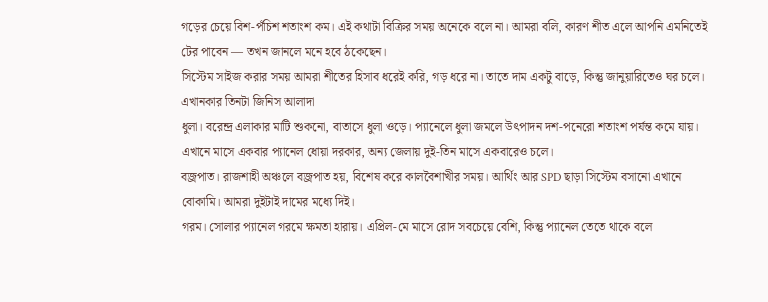গড়ের চেয়ে বিশ-পঁচিশ শতাংশ কম। এই কথাটা বিক্রির সময় অনেকে বলে না। আমরা বলি, কারণ শীত এলে আপনি এমনিতেই টের পাবেন — তখন জানলে মনে হবে ঠকেছেন।
সিস্টেম সাইজ করার সময় আমরা শীতের হিসাব ধরেই করি, গড় ধরে না। তাতে দাম একটু বাড়ে, কিন্তু জানুয়ারিতেও ঘর চলে।
এখানকার তিনটা জিনিস আলাদা
ধুলা। বরেন্দ্র এলাকার মাটি শুকনো, বাতাসে ধুলা ওড়ে। প্যানেলে ধুলা জমলে উৎপাদন দশ-পনেরো শতাংশ পর্যন্ত কমে যায়। এখানে মাসে একবার প্যানেল ধোয়া দরকার, অন্য জেলায় দুই-তিন মাসে একবারেও চলে।
বজ্রপাত। রাজশাহী অঞ্চলে বজ্রপাত হয়, বিশেষ করে কালবৈশাখীর সময়। আর্থিং আর SPD ছাড়া সিস্টেম বসানো এখানে বোকামি। আমরা দুইটাই দামের মধ্যে দিই।
গরম। সোলার প্যানেল গরমে ক্ষমতা হারায়। এপ্রিল-মে মাসে রোদ সবচেয়ে বেশি, কিন্তু প্যানেল তেতে থাকে বলে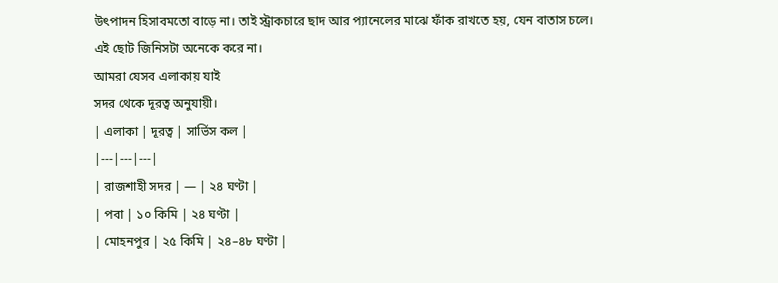উৎপাদন হিসাবমতো বাড়ে না। তাই স্ট্রাকচারে ছাদ আর প্যানেলের মাঝে ফাঁক রাখতে হয়, যেন বাতাস চলে। এই ছোট জিনিসটা অনেকে করে না।
আমরা যেসব এলাকায় যাই
সদর থেকে দূরত্ব অনুযায়ী।
| এলাকা | দূরত্ব | সার্ভিস কল |
|---|---|---|
| রাজশাহী সদর | — | ২৪ ঘণ্টা |
| পবা | ১০ কিমি | ২৪ ঘণ্টা |
| মোহনপুর | ২৫ কিমি | ২৪–৪৮ ঘণ্টা |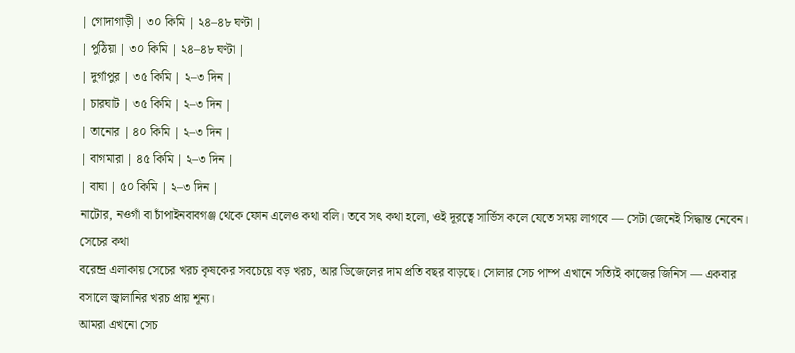| গোদাগাড়ী | ৩০ কিমি | ২৪–৪৮ ঘণ্টা |
| পুঠিয়া | ৩০ কিমি | ২৪–৪৮ ঘণ্টা |
| দুর্গাপুর | ৩৫ কিমি | ২–৩ দিন |
| চারঘাট | ৩৫ কিমি | ২–৩ দিন |
| তানোর | ৪০ কিমি | ২–৩ দিন |
| বাগমারা | ৪৫ কিমি | ২–৩ দিন |
| বাঘা | ৫০ কিমি | ২–৩ দিন |
নাটোর, নওগাঁ বা চাঁপাইনবাবগঞ্জ থেকে ফোন এলেও কথা বলি। তবে সৎ কথা হলো, ওই দূরত্বে সার্ভিস কলে যেতে সময় লাগবে — সেটা জেনেই সিদ্ধান্ত নেবেন।
সেচের কথা
বরেন্দ্র এলাকায় সেচের খরচ কৃষকের সবচেয়ে বড় খরচ, আর ডিজেলের দাম প্রতি বছর বাড়ছে। সোলার সেচ পাম্প এখানে সত্যিই কাজের জিনিস — একবার বসালে জ্বালানির খরচ প্রায় শূন্য।
আমরা এখনো সেচ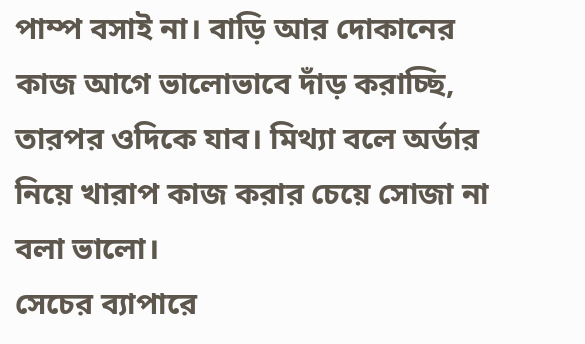পাম্প বসাই না। বাড়ি আর দোকানের কাজ আগে ভালোভাবে দাঁড় করাচ্ছি, তারপর ওদিকে যাব। মিথ্যা বলে অর্ডার নিয়ে খারাপ কাজ করার চেয়ে সোজা না বলা ভালো।
সেচের ব্যাপারে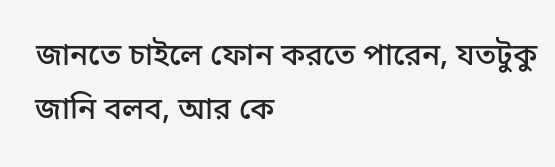জানতে চাইলে ফোন করতে পারেন, যতটুকু জানি বলব, আর কে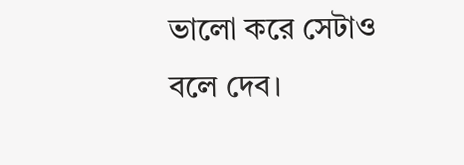ভালো করে সেটাও বলে দেব।